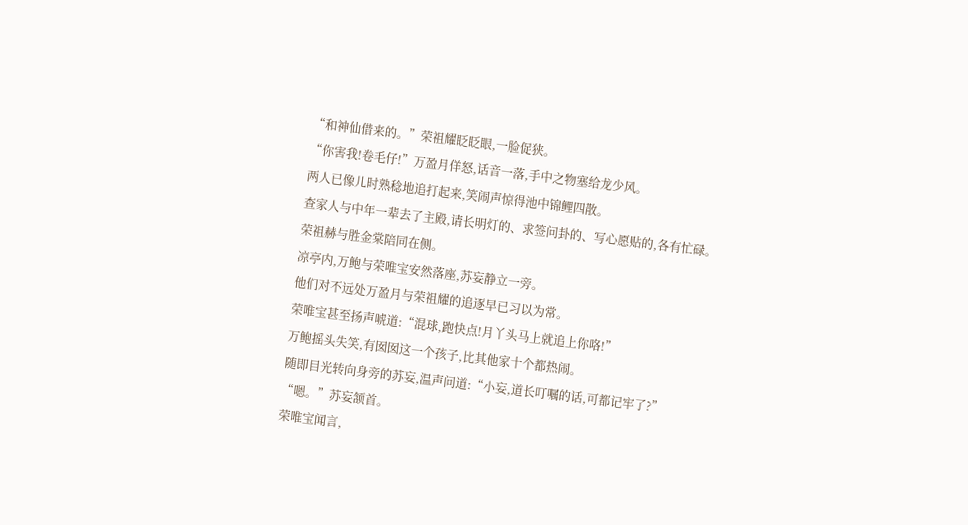“和神仙借来的。”荣祖耀眨眨眼,一脸促狭。
“你害我!卷毛仔!”万盈月佯怒,话音一落,手中之物塞给龙少风。
两人已像儿时熟稔地追打起来,笑闹声惊得池中锦鲤四散。
查家人与中年一辈去了主殿,请长明灯的、求签问卦的、写心愿贴的,各有忙碌。
荣祖赫与胜金棠陪同在侧。
凉亭内,万鲍与荣唯宝安然落座,苏妄静立一旁。
他们对不远处万盈月与荣祖耀的追逐早已习以为常。
荣唯宝甚至扬声唬道:“混球,跑快点!月丫头马上就追上你咯!”
万鲍摇头失笑,有囡囡这一个孩子,比其他家十个都热闹。
随即目光转向身旁的苏妄,温声问道:“小妄,道长叮嘱的话,可都记牢了?”
“嗯。”苏妄颔首。
荣唯宝闻言,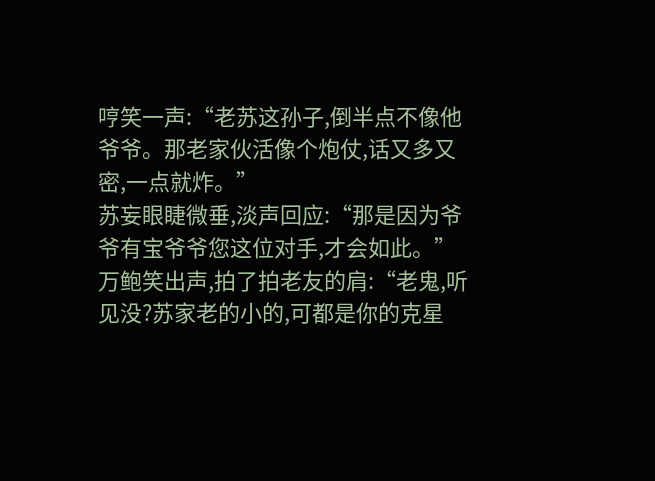哼笑一声:“老苏这孙子,倒半点不像他爷爷。那老家伙活像个炮仗,话又多又密,一点就炸。”
苏妄眼睫微垂,淡声回应:“那是因为爷爷有宝爷爷您这位对手,才会如此。”
万鲍笑出声,拍了拍老友的肩:“老鬼,听见没?苏家老的小的,可都是你的克星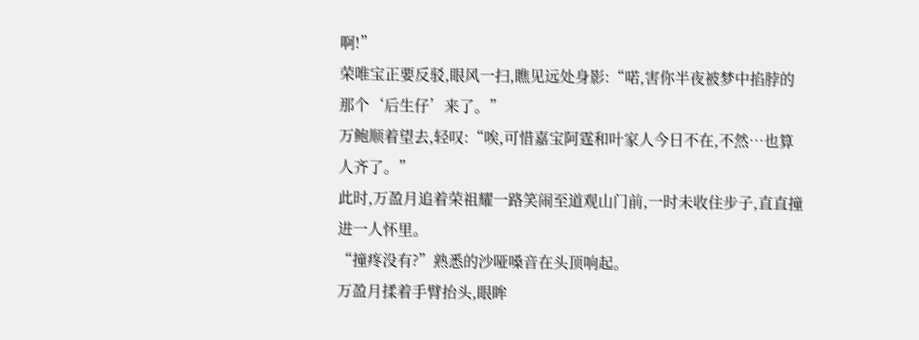啊!”
荣唯宝正要反驳,眼风一扫,瞧见远处身影:“喏,害你半夜被梦中掐脖的那个‘后生仔’来了。”
万鲍顺着望去,轻叹:“唉,可惜嘉宝阿霆和叶家人今日不在,不然…也算人齐了。”
此时,万盈月追着荣祖耀一路笑闹至道观山门前,一时未收住步子,直直撞进一人怀里。
“撞疼没有?”熟悉的沙哑嗓音在头顶响起。
万盈月揉着手臂抬头,眼眸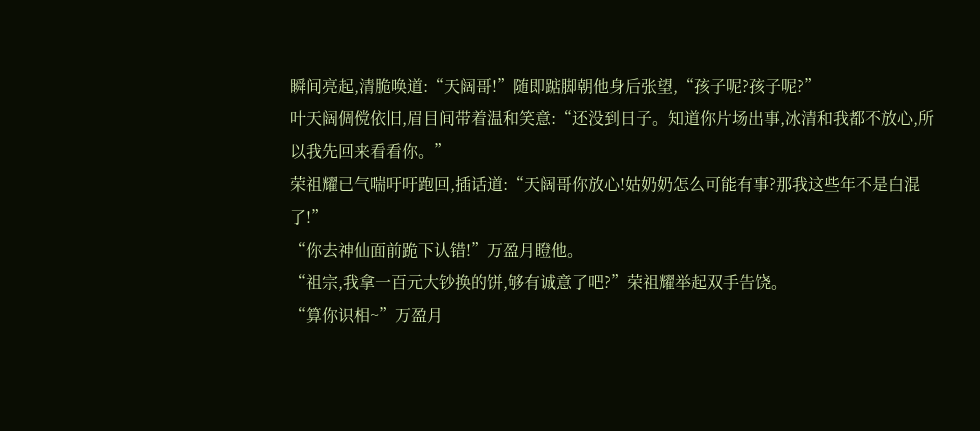瞬间亮起,清脆唤道:“天阔哥!”随即踮脚朝他身后张望,“孩子呢?孩子呢?”
叶天阔倜傥依旧,眉目间带着温和笑意:“还没到日子。知道你片场出事,冰清和我都不放心,所以我先回来看看你。”
荣祖耀已气喘吁吁跑回,插话道:“天阔哥你放心!姑奶奶怎么可能有事?那我这些年不是白混了!”
“你去神仙面前跪下认错!”万盈月瞪他。
“祖宗,我拿一百元大钞换的饼,够有诚意了吧?”荣祖耀举起双手告饶。
“算你识相~”万盈月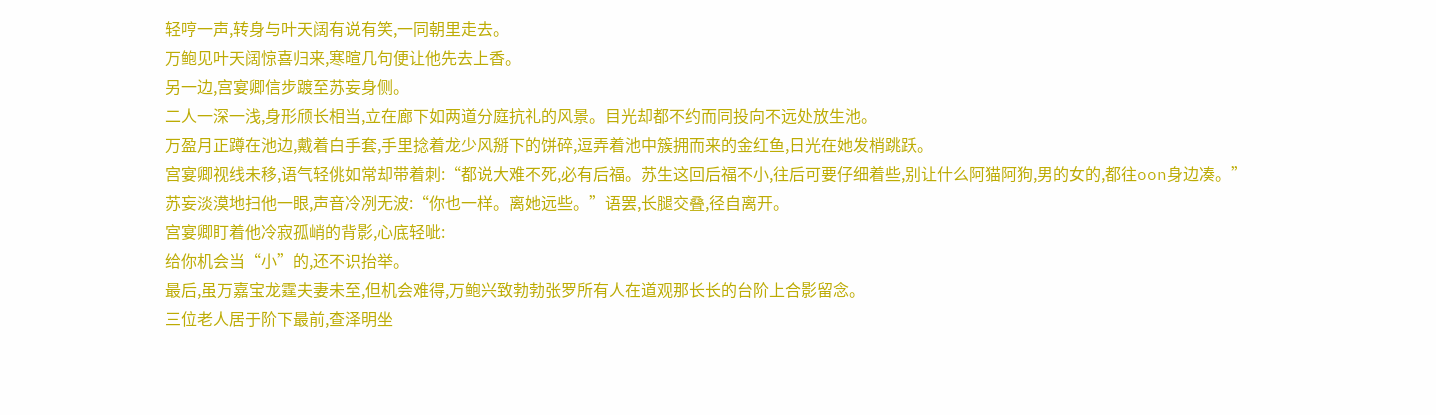轻哼一声,转身与叶天阔有说有笑,一同朝里走去。
万鲍见叶天阔惊喜归来,寒暄几句便让他先去上香。
另一边,宫宴卿信步踱至苏妄身侧。
二人一深一浅,身形颀长相当,立在廊下如两道分庭抗礼的风景。目光却都不约而同投向不远处放生池。
万盈月正蹲在池边,戴着白手套,手里捻着龙少风掰下的饼碎,逗弄着池中簇拥而来的金红鱼,日光在她发梢跳跃。
宫宴卿视线未移,语气轻佻如常却带着刺:“都说大难不死,必有后福。苏生这回后福不小,往后可要仔细着些,别让什么阿猫阿狗,男的女的,都往oon身边凑。”
苏妄淡漠地扫他一眼,声音冷冽无波:“你也一样。离她远些。”语罢,长腿交叠,径自离开。
宫宴卿盯着他冷寂孤峭的背影,心底轻呲:
给你机会当“小”的,还不识抬举。
最后,虽万嘉宝龙霆夫妻未至,但机会难得,万鲍兴致勃勃张罗所有人在道观那长长的台阶上合影留念。
三位老人居于阶下最前,查泽明坐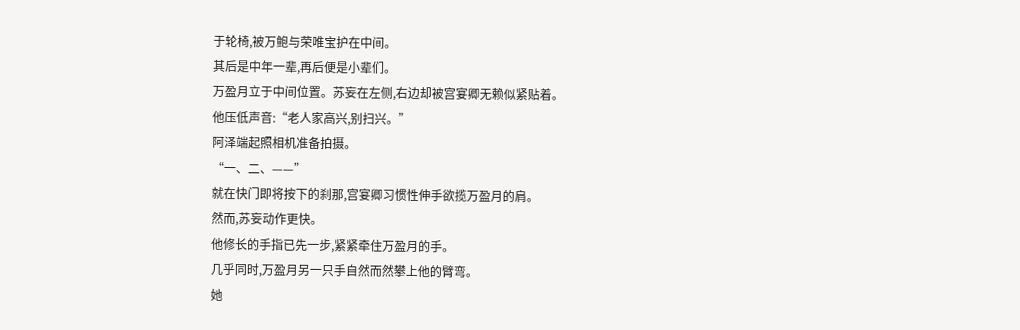于轮椅,被万鲍与荣唯宝护在中间。
其后是中年一辈,再后便是小辈们。
万盈月立于中间位置。苏妄在左侧,右边却被宫宴卿无赖似紧贴着。
他压低声音:“老人家高兴,别扫兴。”
阿泽端起照相机准备拍摄。
“一、二、——”
就在快门即将按下的刹那,宫宴卿习惯性伸手欲揽万盈月的肩。
然而,苏妄动作更快。
他修长的手指已先一步,紧紧牵住万盈月的手。
几乎同时,万盈月另一只手自然而然攀上他的臂弯。
她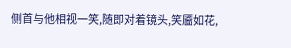侧首与他相视一笑,随即对着镜头,笑靥如花,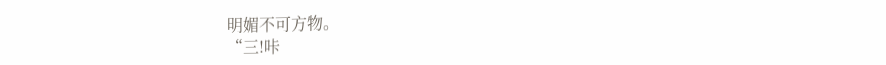明媚不可方物。
“三!咔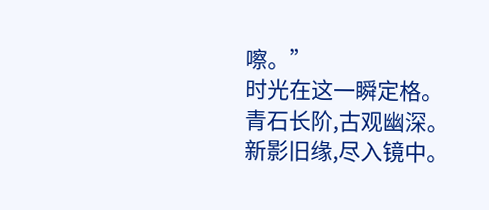嚓。”
时光在这一瞬定格。
青石长阶,古观幽深。
新影旧缘,尽入镜中。